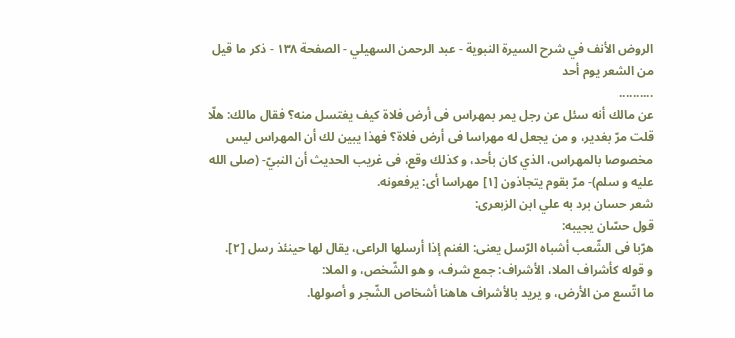الروض الأنف في شرح السيرة النبوية - عبد الرحمن السهيلي - الصفحة ١٣٨ - ذكر ما قيل من الشعر يوم أحد
..........
عن مالك أنه سئل عن رجل يمر بمهراس فى أرض فلاة كيف يغتسل منه؟ فقال مالك: هلّا قلت مرّ بغدير، و من يجعل له مهراسا فى أرض فلاة؟ فهذا يبين لك أن المهراس ليس مخصوصا بالمهراس، الذي كان بأحد، و كذلك وقع، فى غريب الحديث أن النبيّ- (صلى الله عليه و سلم)- مرّ بقوم يتجاذون [١] مهراسا أى: يرفعونه.
شعر حسان برد به علي ابن الزبعرى:
قول حسّان يجيبه:
هرّبا فى الشّعب أشباه الرّسل يعنى: الغنم إذا أرسلها الراعى، يقال لها حينئذ رسل [٢].
و قوله كأشراف الملا، الأشراف: جمع شرف، و هو الشّخص، و الملا:
ما اتّسع من الأرض، و يريد بالأشراف هاهنا أشخاص الشّجر و أصولها.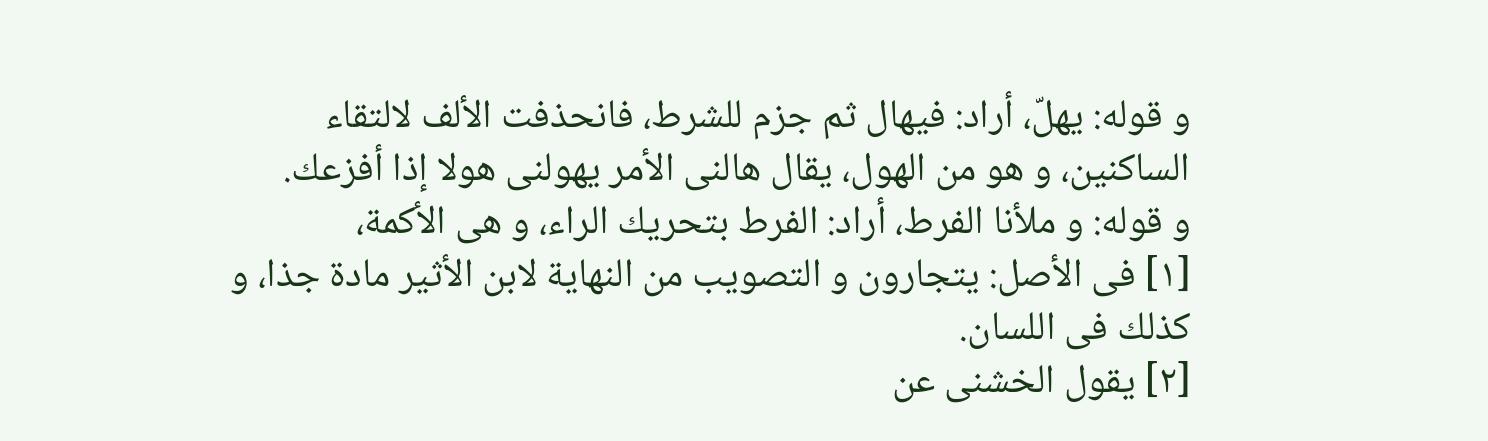و قوله: يهلّ، أراد: فيهال ثم جزم للشرط، فانحذفت الألف لالتقاء الساكنين، و هو من الهول، يقال هالنى الأمر يهولنى هولا إذا أفزعك.
و قوله: و ملأنا الفرط، أراد: الفرط بتحريك الراء، و هى الأكمة،
[١] فى الأصل: يتجارون و التصويب من النهاية لابن الأثير مادة جذا، و كذلك فى اللسان.
[٢] يقول الخشنى عن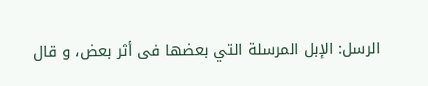الرسل: الإبل المرسلة التي بعضها فى أثر بعض، و قال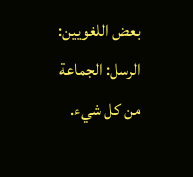بعض اللغويين: الرسل: الجماعة من كل شيء.